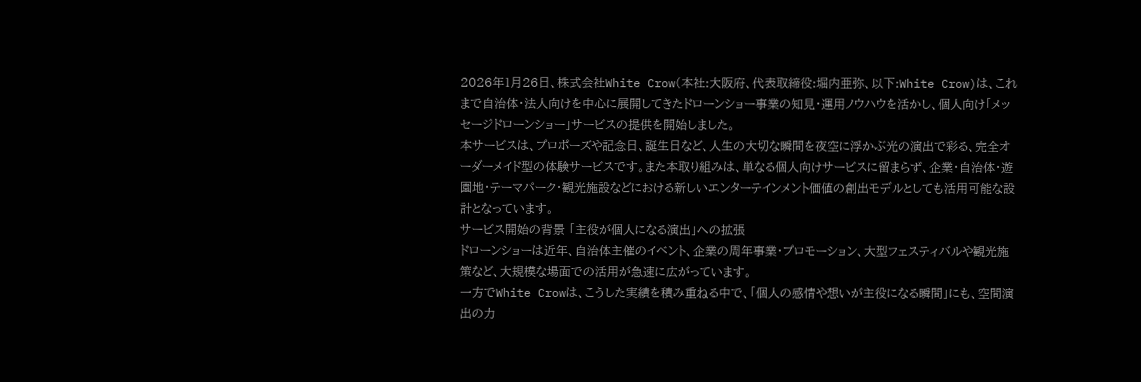2026年1月26日、株式会社White Crow(本社:大阪府、代表取締役:堀内亜弥、以下:White Crow)は、これまで自治体・法人向けを中心に展開してきたドローンショー事業の知見・運用ノウハウを活かし、個人向け「メッセージドローンショー」サービスの提供を開始しました。
本サービスは、プロポーズや記念日、誕生日など、人生の大切な瞬間を夜空に浮かぶ光の演出で彩る、完全オーダーメイド型の体験サービスです。また本取り組みは、単なる個人向けサービスに留まらず、企業・自治体・遊園地・テーマパーク・観光施設などにおける新しいエンターテインメント価値の創出モデルとしても活用可能な設計となっています。
サービス開始の背景 「主役が個人になる演出」への拡張
ドローンショーは近年、自治体主催のイベント、企業の周年事業・プロモーション、大型フェスティバルや観光施策など、大規模な場面での活用が急速に広がっています。
一方でWhite Crowは、こうした実績を積み重ねる中で、「個人の感情や想いが主役になる瞬間」にも、空間演出の力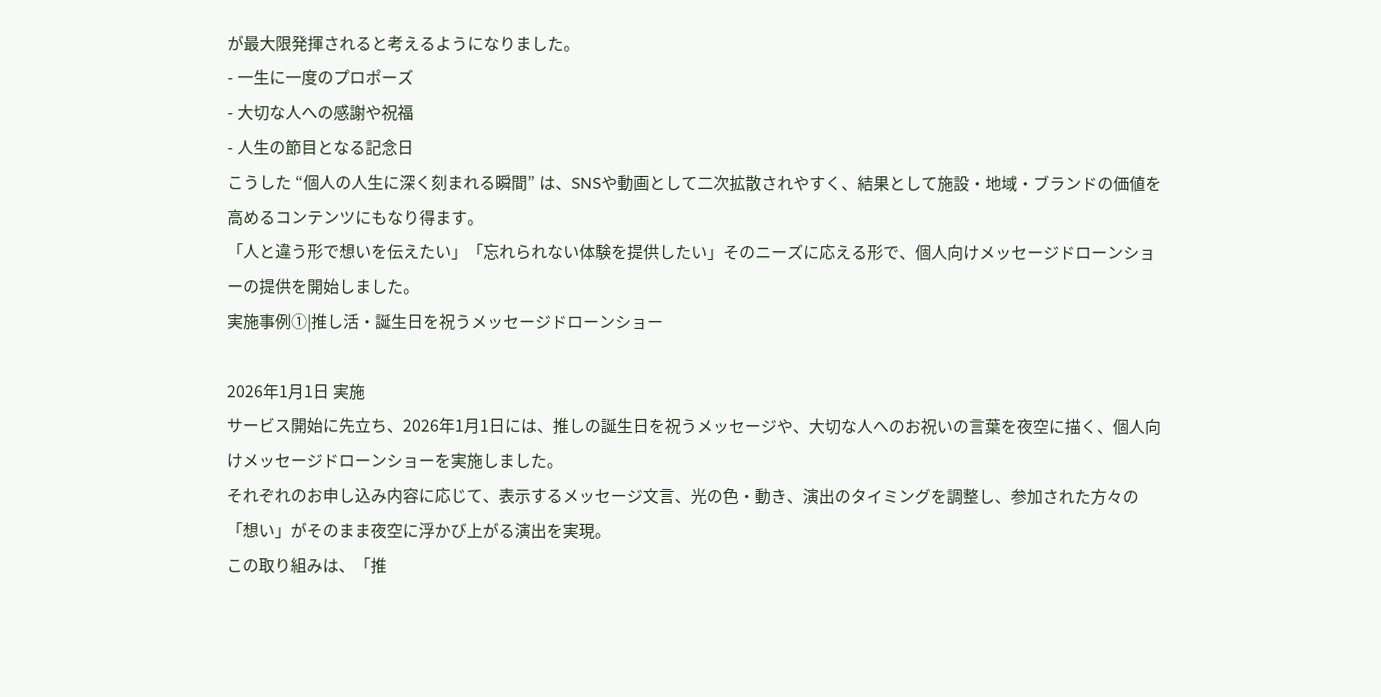が最大限発揮されると考えるようになりました。
- 一生に一度のプロポーズ
- 大切な人への感謝や祝福
- 人生の節目となる記念日
こうした “個人の人生に深く刻まれる瞬間” は、SNSや動画として二次拡散されやすく、結果として施設・地域・ブランドの価値を高めるコンテンツにもなり得ます。
「人と違う形で想いを伝えたい」「忘れられない体験を提供したい」そのニーズに応える形で、個人向けメッセージドローンショーの提供を開始しました。
実施事例①|推し活・誕生日を祝うメッセージドローンショー

2026年1月1日 実施
サービス開始に先立ち、2026年1月1日には、推しの誕生日を祝うメッセージや、大切な人へのお祝いの言葉を夜空に描く、個人向けメッセージドローンショーを実施しました。
それぞれのお申し込み内容に応じて、表示するメッセージ文言、光の色・動き、演出のタイミングを調整し、参加された方々の「想い」がそのまま夜空に浮かび上がる演出を実現。
この取り組みは、「推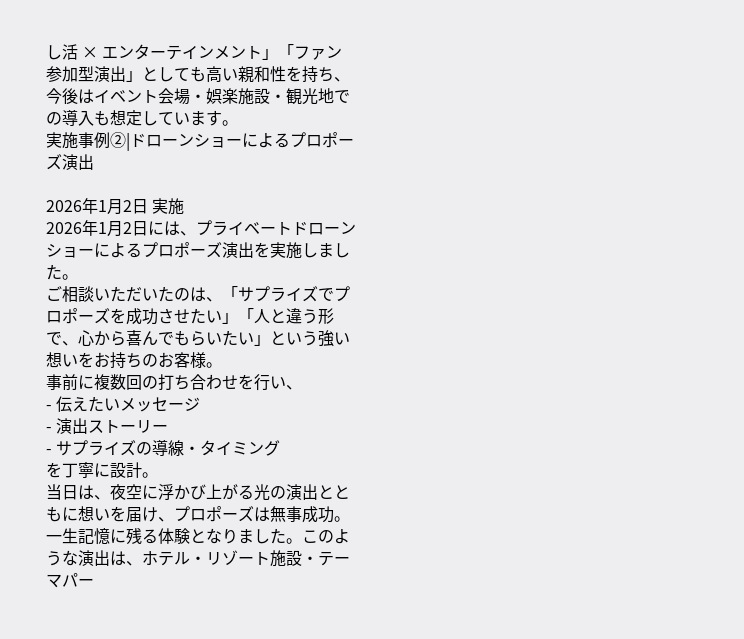し活 × エンターテインメント」「ファン参加型演出」としても高い親和性を持ち、今後はイベント会場・娯楽施設・観光地での導入も想定しています。
実施事例②|ドローンショーによるプロポーズ演出

2026年1月2日 実施
2026年1月2日には、プライベートドローンショーによるプロポーズ演出を実施しました。
ご相談いただいたのは、「サプライズでプロポーズを成功させたい」「人と違う形で、心から喜んでもらいたい」という強い想いをお持ちのお客様。
事前に複数回の打ち合わせを行い、
- 伝えたいメッセージ
- 演出ストーリー
- サプライズの導線・タイミング
を丁寧に設計。
当日は、夜空に浮かび上がる光の演出とともに想いを届け、プロポーズは無事成功。一生記憶に残る体験となりました。このような演出は、ホテル・リゾート施設・テーマパー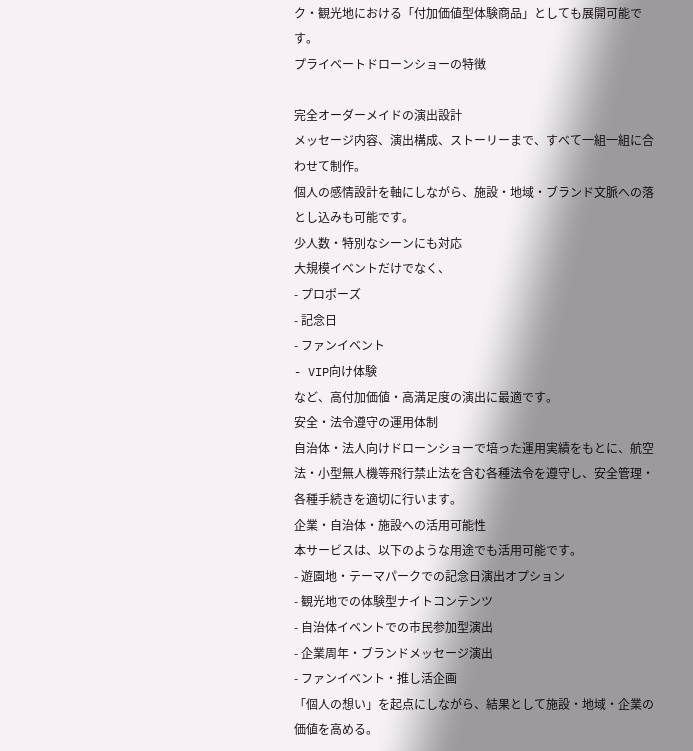ク・観光地における「付加価値型体験商品」としても展開可能です。
プライベートドローンショーの特徴

完全オーダーメイドの演出設計
メッセージ内容、演出構成、ストーリーまで、すべて一組一組に合わせて制作。
個人の感情設計を軸にしながら、施設・地域・ブランド文脈への落とし込みも可能です。
少人数・特別なシーンにも対応
大規模イベントだけでなく、
- プロポーズ
- 記念日
- ファンイベント
- VIP向け体験
など、高付加価値・高満足度の演出に最適です。
安全・法令遵守の運用体制
自治体・法人向けドローンショーで培った運用実績をもとに、航空法・小型無人機等飛行禁止法を含む各種法令を遵守し、安全管理・各種手続きを適切に行います。
企業・自治体・施設への活用可能性
本サービスは、以下のような用途でも活用可能です。
- 遊園地・テーマパークでの記念日演出オプション
- 観光地での体験型ナイトコンテンツ
- 自治体イベントでの市民参加型演出
- 企業周年・ブランドメッセージ演出
- ファンイベント・推し活企画
「個人の想い」を起点にしながら、結果として施設・地域・企業の価値を高める。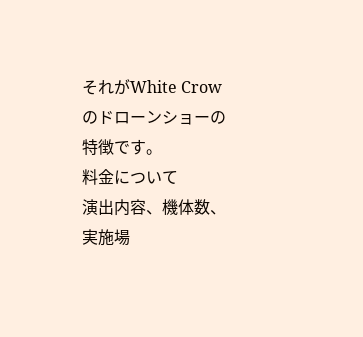それがWhite Crowのドローンショーの特徴です。
料金について
演出内容、機体数、実施場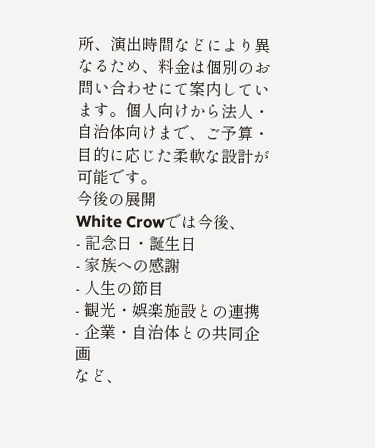所、演出時間などにより異なるため、料金は個別のお問い合わせにて案内しています。個人向けから法人・自治体向けまで、ご予算・目的に応じた柔軟な設計が可能です。
今後の展開
White Crowでは今後、
- 記念日・誕生日
- 家族への感謝
- 人生の節目
- 観光・娯楽施設との連携
- 企業・自治体との共同企画
など、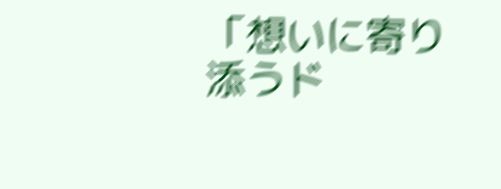「想いに寄り添うド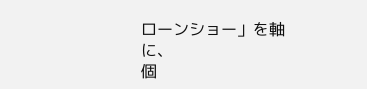ローンショー」を軸に、
個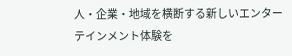人・企業・地域を横断する新しいエンターテインメント体験を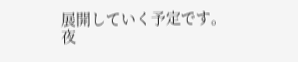展開していく予定です。
夜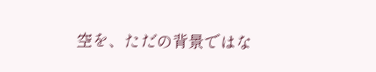空を、ただの背景ではな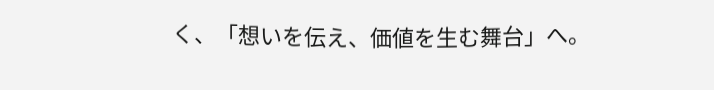く、「想いを伝え、価値を生む舞台」へ。